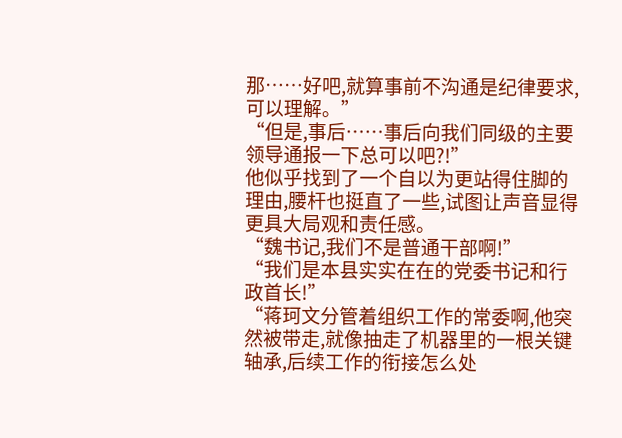那……好吧,就算事前不沟通是纪律要求,可以理解。”
“但是,事后……事后向我们同级的主要领导通报一下总可以吧?!”
他似乎找到了一个自以为更站得住脚的理由,腰杆也挺直了一些,试图让声音显得更具大局观和责任感。
“魏书记,我们不是普通干部啊!”
“我们是本县实实在在的党委书记和行政首长!”
“蒋珂文分管着组织工作的常委啊,他突然被带走,就像抽走了机器里的一根关键轴承,后续工作的衔接怎么处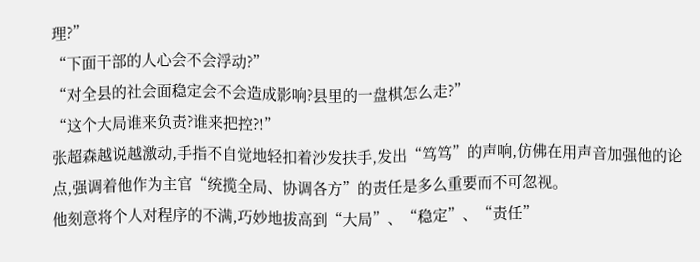理?”
“下面干部的人心会不会浮动?”
“对全县的社会面稳定会不会造成影响?县里的一盘棋怎么走?”
“这个大局谁来负责?谁来把控?!”
张超森越说越激动,手指不自觉地轻扣着沙发扶手,发出“笃笃”的声响,仿佛在用声音加强他的论点,强调着他作为主官“统揽全局、协调各方”的责任是多么重要而不可忽视。
他刻意将个人对程序的不满,巧妙地拔高到“大局”、“稳定”、“责任”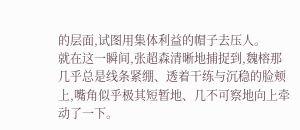的层面,试图用集体利益的帽子去压人。
就在这一瞬间,张超森清晰地捕捉到,魏榕那几乎总是线条紧绷、透着干练与沉稳的脸颊上,嘴角似乎极其短暂地、几不可察地向上牵动了一下。